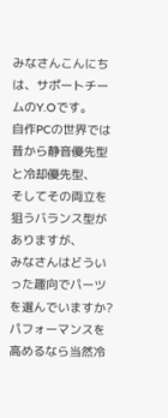みなさんこんにちは、サポートチームのY.Oです。
自作PCの世界では昔から静音優先型と冷却優先型、
そしてその両立を狙うバランス型がありますが、
みなさんはどういった趣向でパーツを選んでいますか?
パフォーマンスを高めるなら当然冷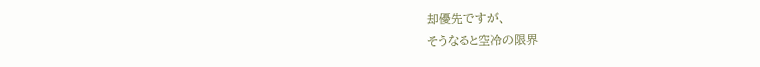却優先ですが、
そうなると空冷の限界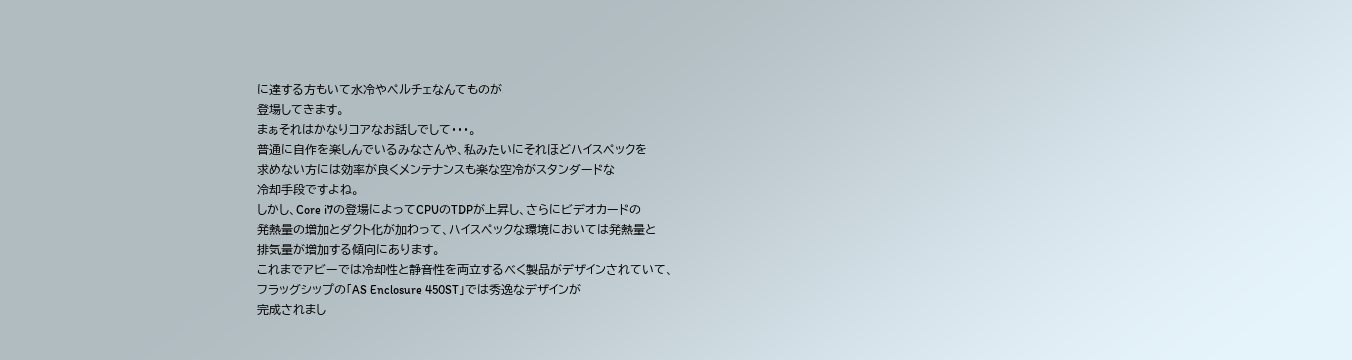に達する方もいて水冷やペルチェなんてものが
登場してきます。
まぁそれはかなりコアなお話しでして・・・。
普通に自作を楽しんでいるみなさんや、私みたいにそれほどハイスペックを
求めない方には効率が良くメンテナンスも楽な空冷がスタンダードな
冷却手段ですよね。
しかし、Core i7の登場によってCPUのTDPが上昇し、さらにビデオカードの
発熱量の増加とダクト化が加わって、ハイスペックな環境においては発熱量と
排気量が増加する傾向にあります。
これまでアビーでは冷却性と静音性を両立するべく製品がデザインされていて、
フラッグシップの「AS Enclosure 450ST」では秀逸なデザインが
完成されまし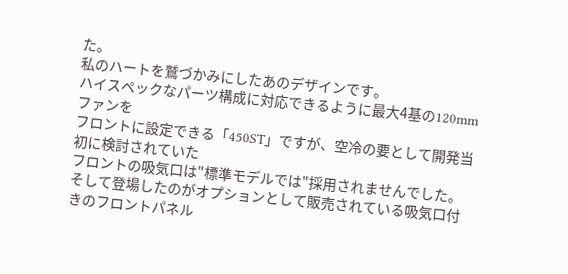た。
私のハートを鷲づかみにしたあのデザインです。
ハイスペックなパーツ構成に対応できるように最大4基の120mmファンを
フロントに設定できる「450ST」ですが、空冷の要として開発当初に検討されていた
フロントの吸気口は"標準モデルでは"採用されませんでした。
そして登場したのがオプションとして販売されている吸気口付きのフロントパネル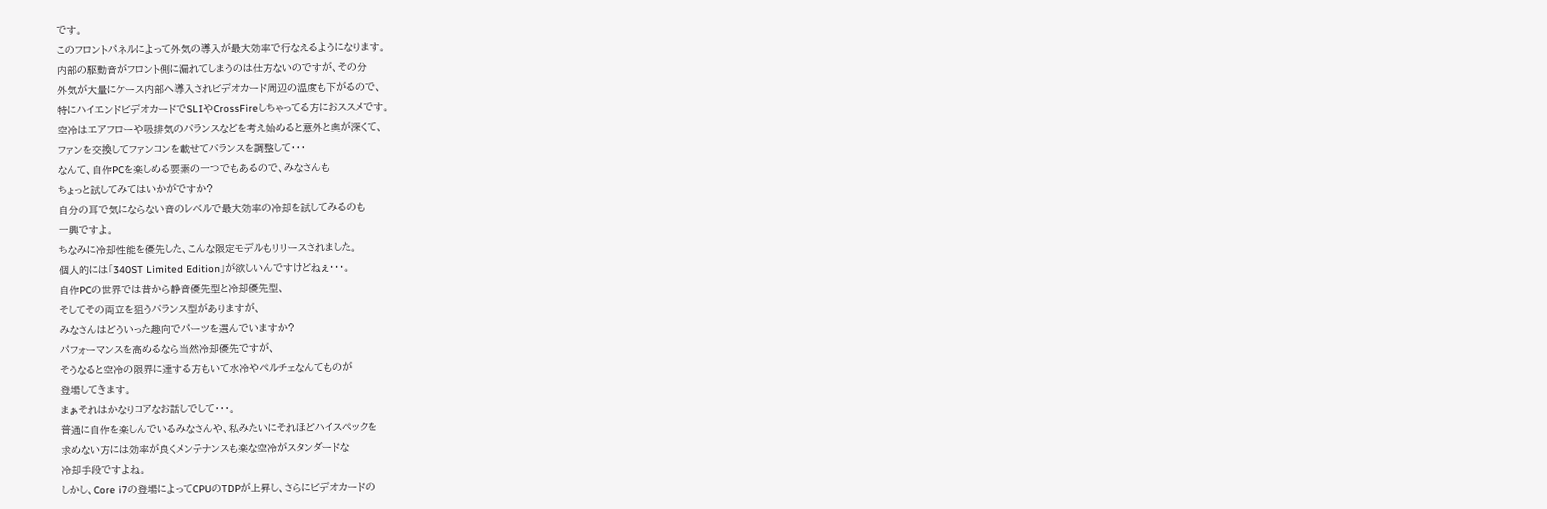です。
このフロントパネルによって外気の導入が最大効率で行なえるようになります。
内部の駆動音がフロント側に漏れてしまうのは仕方ないのですが、その分
外気が大量にケース内部へ導入されビデオカード周辺の温度も下がるので、
特にハイエンドビデオカードでSLIやCrossFireしちゃってる方におススメです。
空冷はエアフローや吸排気のバランスなどを考え始めると意外と奥が深くて、
ファンを交換してファンコンを載せてバランスを調整して・・・
なんて、自作PCを楽しめる要素の一つでもあるので、みなさんも
ちょっと試してみてはいかがですか?
自分の耳で気にならない音のレベルで最大効率の冷却を試してみるのも
一興ですよ。
ちなみに冷却性能を優先した、こんな限定モデルもリリースされました。
個人的には「340ST Limited Edition」が欲しいんですけどねぇ・・・。
自作PCの世界では昔から静音優先型と冷却優先型、
そしてその両立を狙うバランス型がありますが、
みなさんはどういった趣向でパーツを選んでいますか?
パフォーマンスを高めるなら当然冷却優先ですが、
そうなると空冷の限界に達する方もいて水冷やペルチェなんてものが
登場してきます。
まぁそれはかなりコアなお話しでして・・・。
普通に自作を楽しんでいるみなさんや、私みたいにそれほどハイスペックを
求めない方には効率が良くメンテナンスも楽な空冷がスタンダードな
冷却手段ですよね。
しかし、Core i7の登場によってCPUのTDPが上昇し、さらにビデオカードの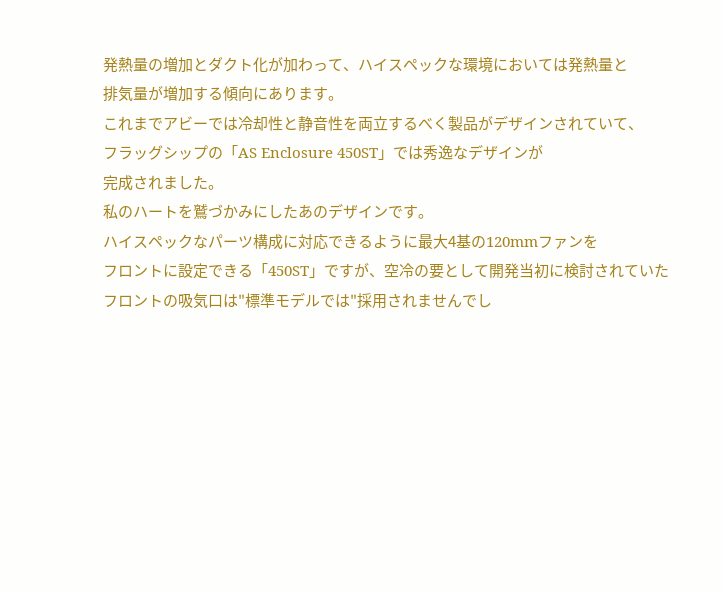発熱量の増加とダクト化が加わって、ハイスペックな環境においては発熱量と
排気量が増加する傾向にあります。
これまでアビーでは冷却性と静音性を両立するべく製品がデザインされていて、
フラッグシップの「AS Enclosure 450ST」では秀逸なデザインが
完成されました。
私のハートを鷲づかみにしたあのデザインです。
ハイスペックなパーツ構成に対応できるように最大4基の120mmファンを
フロントに設定できる「450ST」ですが、空冷の要として開発当初に検討されていた
フロントの吸気口は"標準モデルでは"採用されませんでし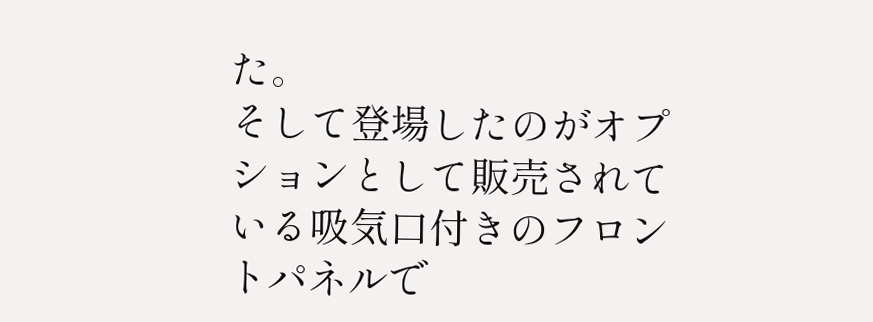た。
そして登場したのがオプションとして販売されている吸気口付きのフロントパネルで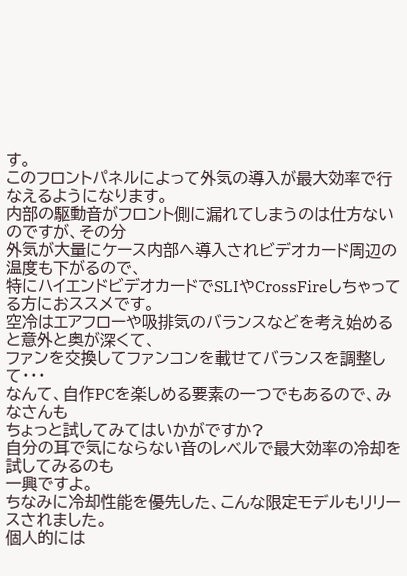す。
このフロントパネルによって外気の導入が最大効率で行なえるようになります。
内部の駆動音がフロント側に漏れてしまうのは仕方ないのですが、その分
外気が大量にケース内部へ導入されビデオカード周辺の温度も下がるので、
特にハイエンドビデオカードでSLIやCrossFireしちゃってる方におススメです。
空冷はエアフローや吸排気のバランスなどを考え始めると意外と奥が深くて、
ファンを交換してファンコンを載せてバランスを調整して・・・
なんて、自作PCを楽しめる要素の一つでもあるので、みなさんも
ちょっと試してみてはいかがですか?
自分の耳で気にならない音のレベルで最大効率の冷却を試してみるのも
一興ですよ。
ちなみに冷却性能を優先した、こんな限定モデルもリリースされました。
個人的には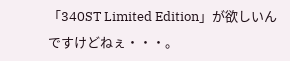「340ST Limited Edition」が欲しいんですけどねぇ・・・。